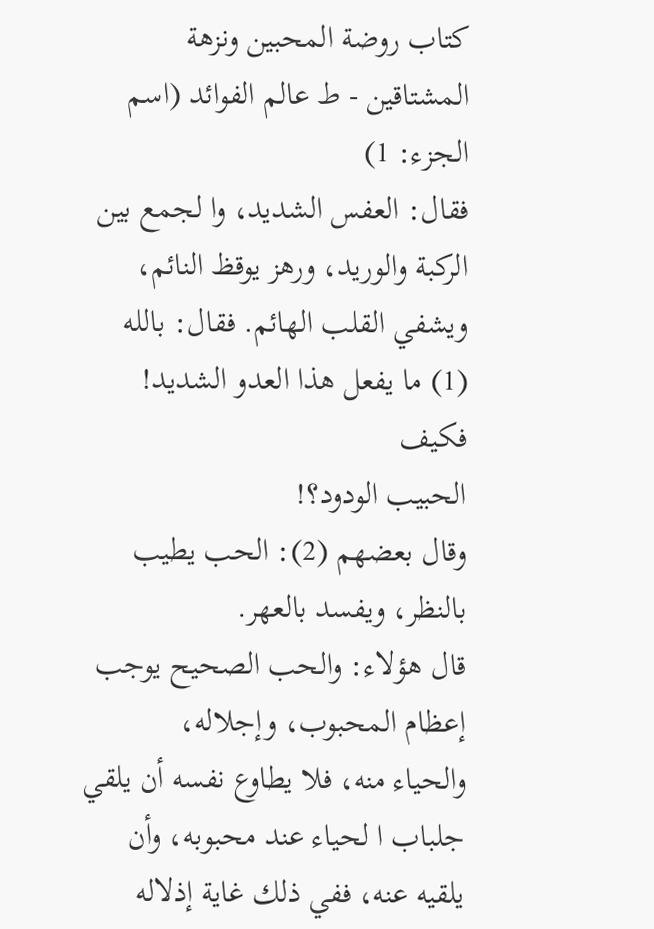كتاب روضة المحبين ونزهة المشتاقين - ط عالم الفوائد (اسم الجزء: 1)
فقال: العفس الشديد، وا لجمع بين الركبة والوريد، ورهز يوقظ النائم،
ويشفي القلب الهائم. فقال: بالله (1) ما يفعل هذا العدو الشديد! فكيف
الحبيب الودود؟!
وقال بعضهم (2): الحب يطيب بالنظر، ويفسد بالعهر.
قال هؤلاء: والحب الصحيح يوجب إعظام المحبوب، وإجلاله،
والحياء منه، فلا يطاوع نفسه أن يلقي جلباب ا لحياء عند محبوبه، وأن
يلقيه عنه، ففي ذلك غاية إذلاله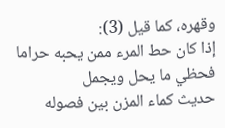وقهره، كما قيل (3):
إذا كان حط المرء ممن يحبه حراما فحظي ما يحل ويجمل
حديث كماء المزن بين فصوله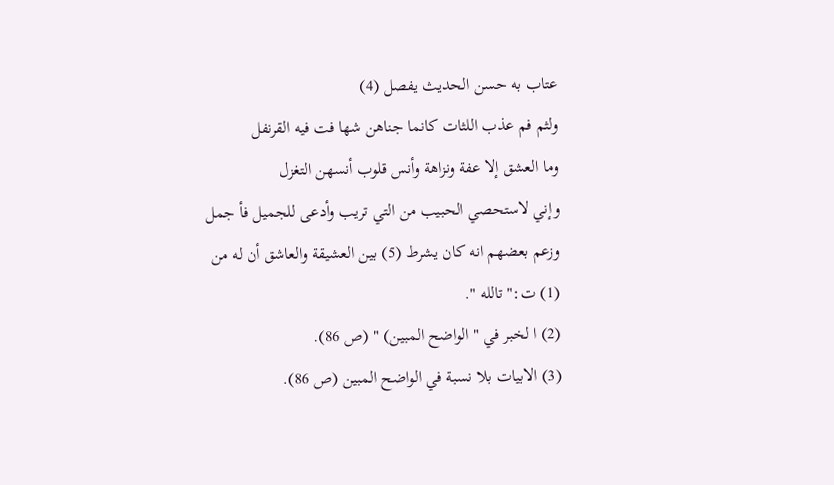عتاب به حسن الحديث يفصل (4)
ولثم فم عذب اللثات كانما جناهن شها فت فيه القرنفل
وما العشق إلا عفة ونزاهة وأنس قلوب أنسهن التغزل
وإني لاستحصي الحبيب من التي تريب وأدعى للجميل فأ جمل
وزعم بعضهم انه كان يشرط (5) بين العشيقة والعاشق أن له من
(1) ت:"تالله ".
(2) ا لخبر في " الواضح المبين) " (ص 86).
(3) الابيات بلا نسبة في الواضح المبين (ص 86).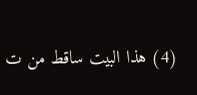(4) هذا البيت ساقط من ت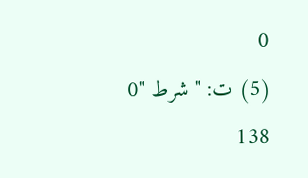0
(5) ت: " شرط "0
138